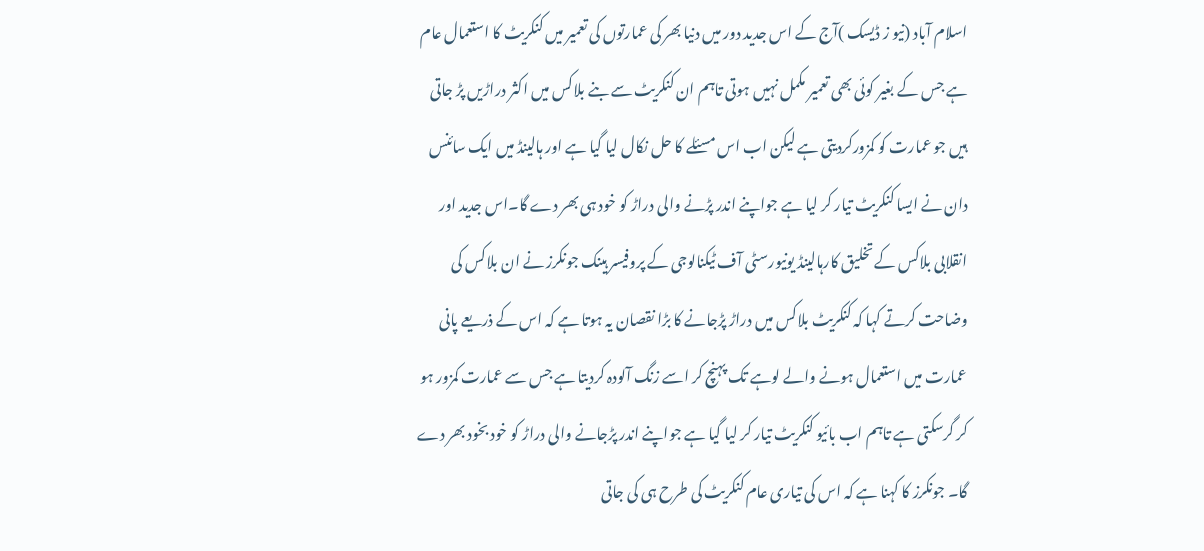اسلام آباد (نیو ز ڈیسک )آج کے اس جدید دور میں دنیا بھر کی عمارتوں کی تعمیر میں کنکریٹ کا استعمال عام ہے جس کے بغیر کوئی بھی تعمیر مکمل نہیں ہوتی تاہم ان کنکریٹ سے بنے بلاکس میں اکثر دراڑیں پڑ جاتی ہیں جو عمارت کو کمزورکردیتی ہے لیکن اب اس مسئلے کا حل نکال لیا گیا ہے اور ہالینڈ میں ایک سائنس دان نے ایسا کنکریٹ تیار کر لیا ہے جواپنے اندر پڑنے والی دراڑ کو خود ہی بھر دے گا۔اس جدید اور انقلابی بلاکس کے تخلیق کارہالینڈ یونیورسٹی آف ٹیکنالوجی کے پروفیسر ہینک جونکرز نے ان بلاکس کی وضاحت کرتے کہا کہ کنکریٹ بلاکس میں دراڑ پڑجانے کا بڑا نقصان یہ ہوتا ہے کہ اس کے ذریعے پانی عمارت میں استعمال ہونے والے لوہے تک پہنچ کر اسے زنگ آلودہ کردیتا ہے جس سے عمارت کمزور ہو کر گرسکتی ہے تاہم اب بائیو کنکریٹ تیار کر لیا گیا ہے جواپنے اندر پڑجانے والی دراڑ کو خود بخود بھر دے گا۔ جونکرز کا کہنا ہے کہ اس کی تیاری عام کنکریٹ کی طرح ہی کی جاتی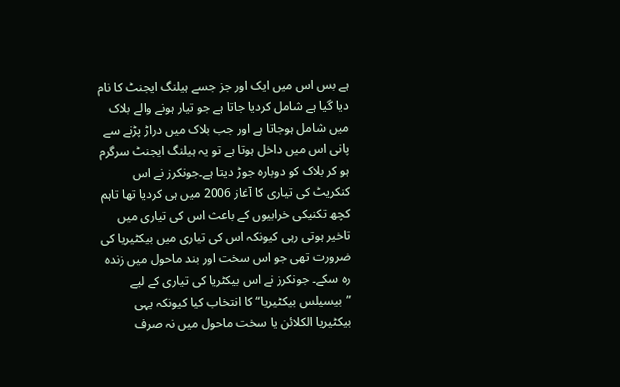ہے بس اس میں ایک اور جز جسے ہیلنگ ایجنٹ کا نام دیا گیا ہے شامل کردیا جاتا ہے جو تیار ہونے والے بلاک میں شامل ہوجاتا ہے اور جب بلاک میں دراڑ پڑنے سے پانی اس میں داخل ہوتا ہے تو یہ ہیلنگ ایجنٹ سرگرم ہو کر بلاک کو دوبارہ جوڑ دیتا ہے۔جونکرز نے اس کنکریٹ کی تیاری کا آغاز 2006 میں ہی کردیا تھا تاہم کچھ تکنیکی خرابیوں کے باعث اس کی تیاری میں تاخیر ہوتی رہی کیونکہ اس کی تیاری میں بیکٹیریا کی ضرورت تھی جو اس سخت اور بند ماحول میں زندہ رہ سکے۔ جونکرز نے اس بیکٹریا کی تیاری کے لیے ”بیسیلس بیکٹیریا“ کا انتخاب کیا کیونکہ یہی بیکٹیریا الکلائن یا سخت ماحول میں نہ صرف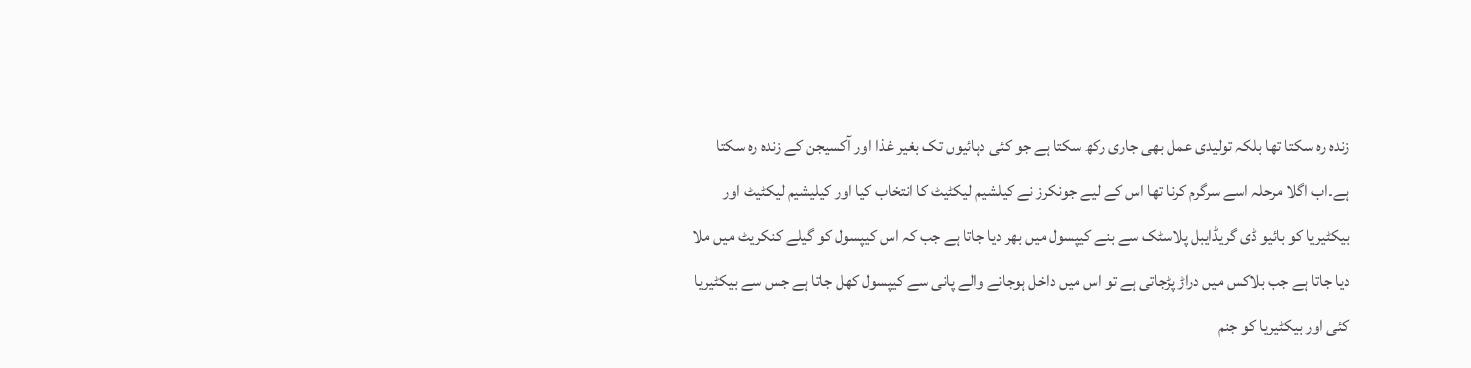زندہ رہ سکتا تھا بلکہ تولیدی عمل بھی جاری رکھ سکتا ہے جو کئی دہائیوں تک بغیر غذا اور آکسیجن کے زندہ رہ سکتا ہے۔اب اگلا مرحلہ اسے سرگرم کرنا تھا اس کے لیے جونکرز نے کیلشیم لیکٹیٹ کا انتخاب کیا اور کیلیشیم لیکٹیٹ اور بیکٹیریا کو بائیو ڈی گریڈایبل پلاسٹک سے بنے کیپسول میں بھر دیا جاتا ہے جب کہ اس کیپسول کو گیلے کنکریٹ میں ملا دیا جاتا ہے جب بلاکس میں دراڑ پڑجاتی ہے تو اس میں داخل ہوجانے والے پانی سے کیپسول کھل جاتا ہے جس سے بیکٹیریا کئی اور بیکٹیریا کو جنم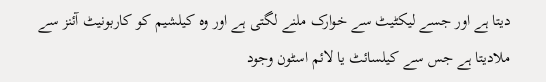دیتا ہے اور جسے لیکٹیٹ سے خوارک ملنے لگتی ہے اور وہ کیلشیم کو کاربونیٹ آئنز سے ملادیتا ہے جس سے کیلسائٹ یا لائم اسٹون وجود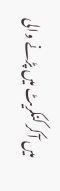میں آکر کنکریٹ میں پڑنے والی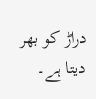دراڑ کو بھر دیتا ہے۔